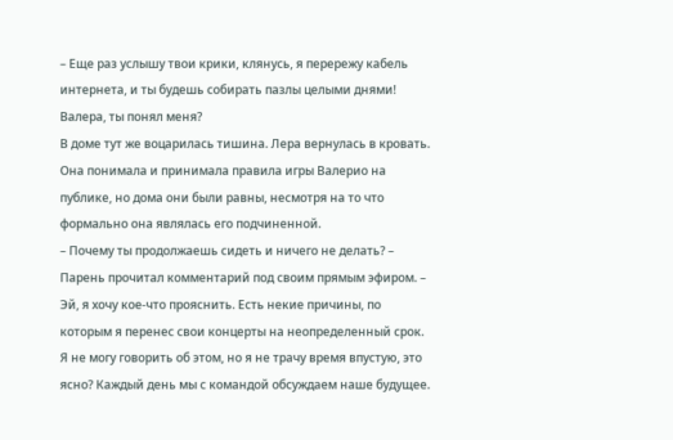– Еще раз услышу твои крики, клянусь, я перережу кабель интернета, и ты будешь собирать пазлы целыми днями! Валера, ты понял меня?
В доме тут же воцарилась тишина. Лера вернулась в кровать. Она понимала и принимала правила игры Валерио на публике, но дома они были равны, несмотря на то что формально она являлась его подчиненной.
– Почему ты продолжаешь сидеть и ничего не делать? – Парень прочитал комментарий под своим прямым эфиром. – Эй, я хочу кое-что прояснить. Есть некие причины, по которым я перенес свои концерты на неопределенный срок. Я не могу говорить об этом, но я не трачу время впустую, это ясно? Каждый день мы с командой обсуждаем наше будущее.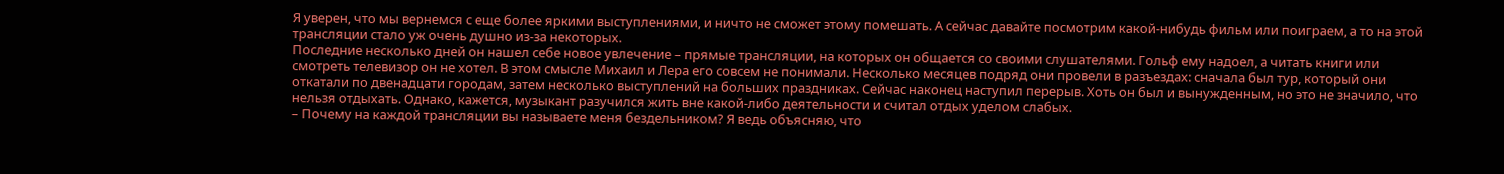Я уверен, что мы вернемся с еще более яркими выступлениями, и ничто не сможет этому помешать. А сейчас давайте посмотрим какой-нибудь фильм или поиграем, а то на этой трансляции стало уж очень душно из-за некоторых.
Последние несколько дней он нашел себе новое увлечение – прямые трансляции, на которых он общается со своими слушателями. Гольф ему надоел, а читать книги или смотреть телевизор он не хотел. В этом смысле Михаил и Лера его совсем не понимали. Несколько месяцев подряд они провели в разъездах: сначала был тур, который они откатали по двенадцати городам, затем несколько выступлений на больших праздниках. Сейчас наконец наступил перерыв. Хоть он был и вынужденным, но это не значило, что нельзя отдыхать. Однако, кажется, музыкант разучился жить вне какой-либо деятельности и считал отдых уделом слабых.
– Почему на каждой трансляции вы называете меня бездельником? Я ведь объясняю, что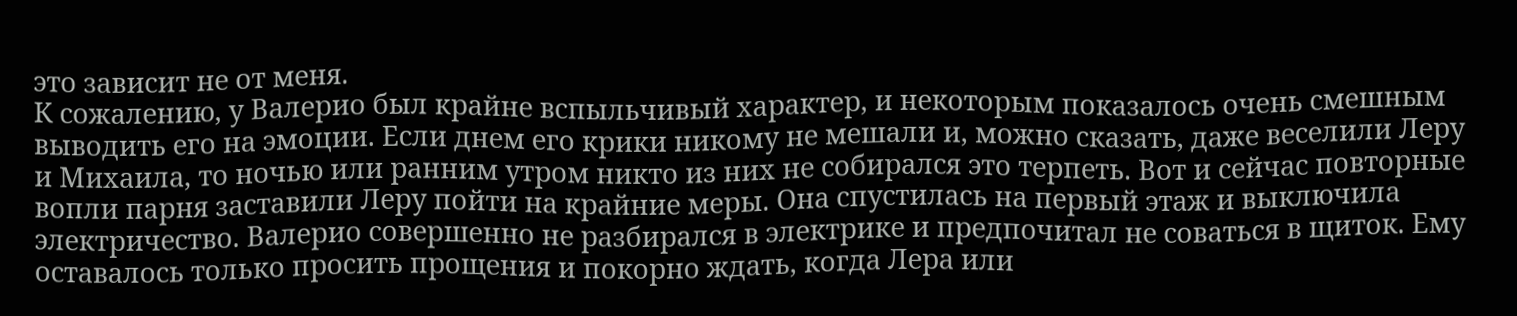это зависит не от меня.
К сожалению, у Валерио был крайне вспыльчивый характер, и некоторым показалось очень смешным выводить его на эмоции. Если днем его крики никому не мешали и, можно сказать, даже веселили Леру и Михаила, то ночью или ранним утром никто из них не собирался это терпеть. Вот и сейчас повторные вопли парня заставили Леру пойти на крайние меры. Она спустилась на первый этаж и выключила электричество. Валерио совершенно не разбирался в электрике и предпочитал не соваться в щиток. Ему оставалось только просить прощения и покорно ждать, когда Лера или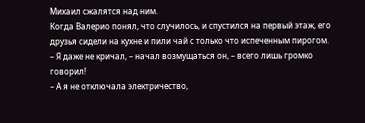Михаил сжалятся над ним.
Когда Валерио понял, что случилось, и спустился на первый этаж, его друзья сидели на кухне и пили чай с только что испеченным пирогом.
– Я даже не кричал, – начал возмущаться он, – всего лишь громко говорил!
– А я не отключала электричество,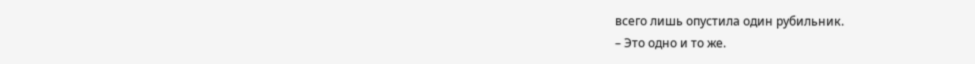всего лишь опустила один рубильник.
– Это одно и то же.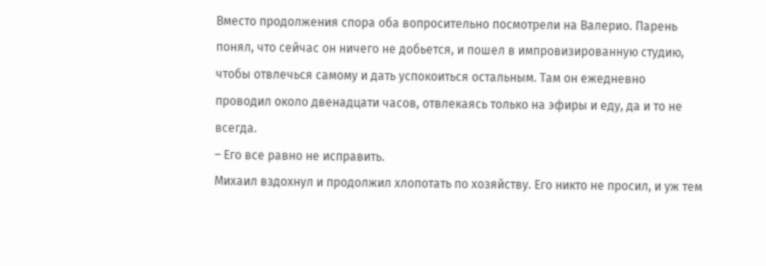Вместо продолжения спора оба вопросительно посмотрели на Валерио. Парень понял, что сейчас он ничего не добьется, и пошел в импровизированную студию, чтобы отвлечься самому и дать успокоиться остальным. Там он ежедневно проводил около двенадцати часов, отвлекаясь только на эфиры и еду, да и то не всегда.
– Его все равно не исправить.
Михаил вздохнул и продолжил хлопотать по хозяйству. Его никто не просил, и уж тем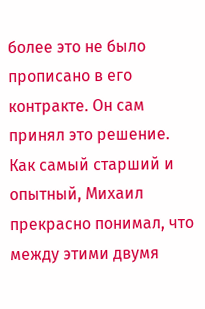более это не было прописано в его контракте. Он сам принял это решение. Как самый старший и опытный, Михаил прекрасно понимал, что между этими двумя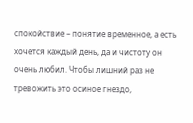спокойствие – понятие временное, а есть хочется каждый день, да и чистоту он очень любил. Чтобы лишний раз не тревожить это осиное гнездо,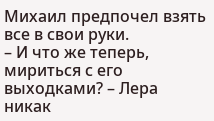Михаил предпочел взять все в свои руки.
– И что же теперь, мириться с его выходками? – Лера никак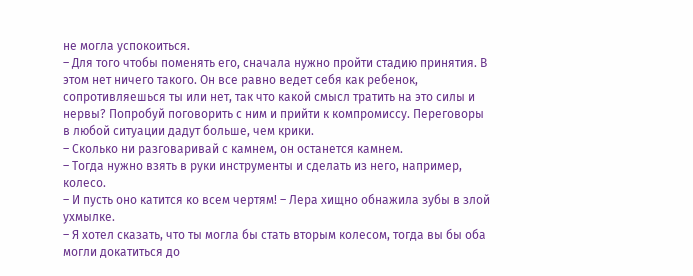не могла успокоиться.
– Для того чтобы поменять его, сначала нужно пройти стадию принятия. В этом нет ничего такого. Он все равно ведет себя как ребенок, сопротивляешься ты или нет, так что какой смысл тратить на это силы и нервы? Попробуй поговорить с ним и прийти к компромиссу. Переговоры в любой ситуации дадут больше, чем крики.
– Сколько ни разговаривай с камнем, он останется камнем.
– Тогда нужно взять в руки инструменты и сделать из него, например, колесо.
– И пусть оно катится ко всем чертям! – Лера хищно обнажила зубы в злой ухмылке.
– Я хотел сказать, что ты могла бы стать вторым колесом, тогда вы бы оба могли докатиться до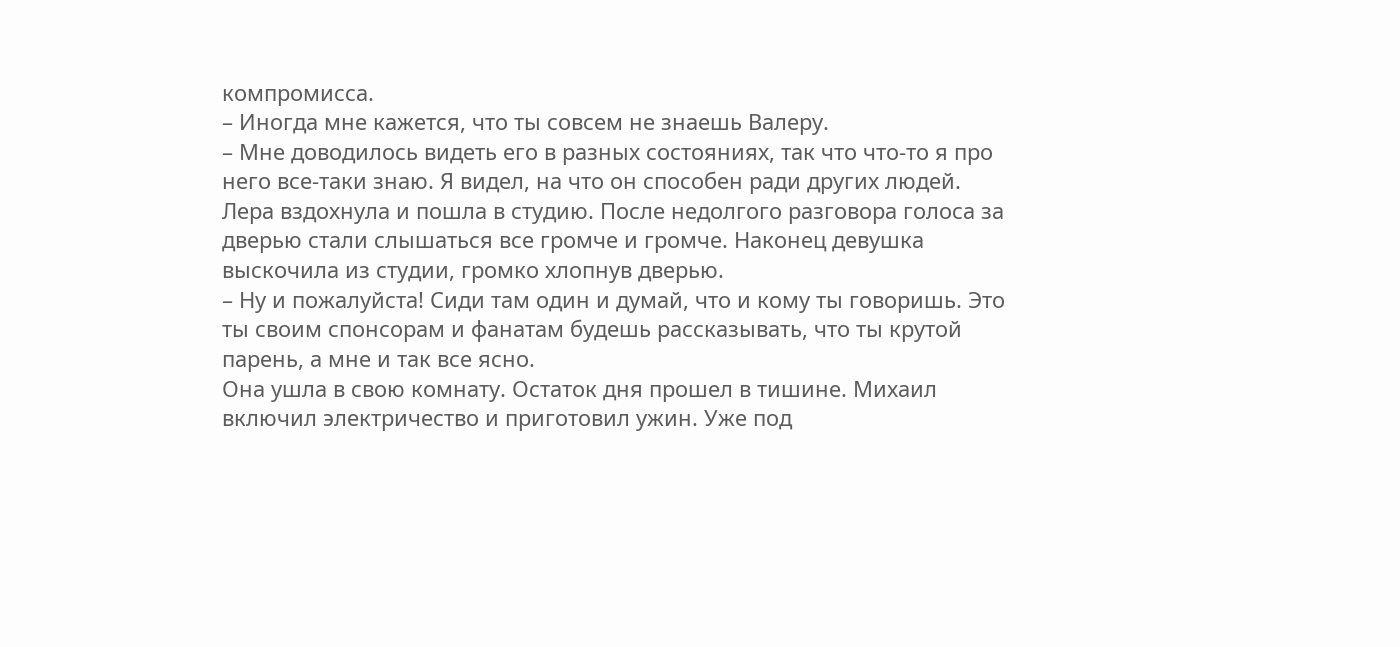компромисса.
– Иногда мне кажется, что ты совсем не знаешь Валеру.
– Мне доводилось видеть его в разных состояниях, так что что-то я про него все-таки знаю. Я видел, на что он способен ради других людей.
Лера вздохнула и пошла в студию. После недолгого разговора голоса за дверью стали слышаться все громче и громче. Наконец девушка выскочила из студии, громко хлопнув дверью.
– Ну и пожалуйста! Сиди там один и думай, что и кому ты говоришь. Это ты своим спонсорам и фанатам будешь рассказывать, что ты крутой парень, а мне и так все ясно.
Она ушла в свою комнату. Остаток дня прошел в тишине. Михаил включил электричество и приготовил ужин. Уже под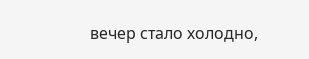вечер стало холодно,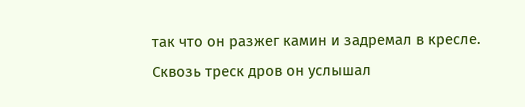так что он разжег камин и задремал в кресле. Сквозь треск дров он услышал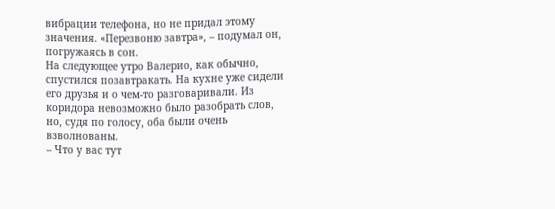вибрации телефона, но не придал этому значения. «Перезвоню завтра», – подумал он, погружаясь в сон.
На следующее утро Валерио, как обычно, спустился позавтракать. На кухне уже сидели его друзья и о чем-то разговаривали. Из коридора невозможно было разобрать слов, но, судя по голосу, оба были очень взволнованы.
– Что у вас тут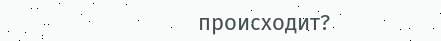происходит?